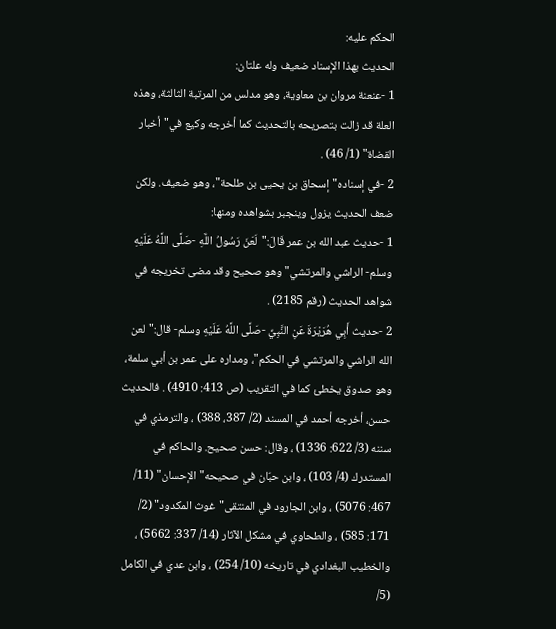الحكم عليه:
الحديث بهذا الإسناد ضعيف وله علتان:
1 -عنعنة مروان بن معاوية، وهو مدلس من المرتبة الثالثة، وهذه العلة قد زالت بتصريحه بالتحديث كما أخرجه وكيع في"أخبار القضاة" (1/ 46) .
2 -في إسناده"إسحاق بن يحيى بن طلحة"، وهو ضعيف. ولكن ضعف الحديث يزول وينجبر بشواهده ومنها:
1 -حديث عبد الله بن عمر قَالَ:"لَعَنَ رَسُولُ اللَّهِ -صَلَّى اللَّهُ عَلَيْهِ وسلم- الراشي والمرتشي"وهو صحيح وقد مضى تخريجه في شواهد الحديث (رقم 2185) .
2 -حديث أَبِي هُرَيْرَةَ عَنِ النَّبِيِّ -صَلَّى اللَّهُ عَلَيْهِ وسلم- قال:"لعن الله الراشي والمرتشي في الحكم"، ومداره على عمر بن أبي سلمة، وهو صدوق يخطئ كما في التقريب (ص 413: 4910) . فالحديث حسن، أخرجه أحمد في المسند (2/ 387، 388) ، والترمذي في سننه (3/ 622: 1336) ، وقال: حسن صحيح. والحاكم في المستدرك (4/ 103) ، وابن حبّان في صحيحه"الإحسان" (11/ 467: 5076) ، وابن الجارود في المنتقى"غوث المكدود" (2/ 171: 585) ، والطحاوي في مشكل الآثار (14/ 337: 5662) ، والخطيب البغدادي في تاريخه (10/ 254) ، وابن عدي في الكامل (5/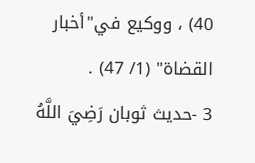40) ، ووكيع في"أخبار القضاة" (1/ 47) .
3 -حديث ثوبان رَضِيَ اللَّهُ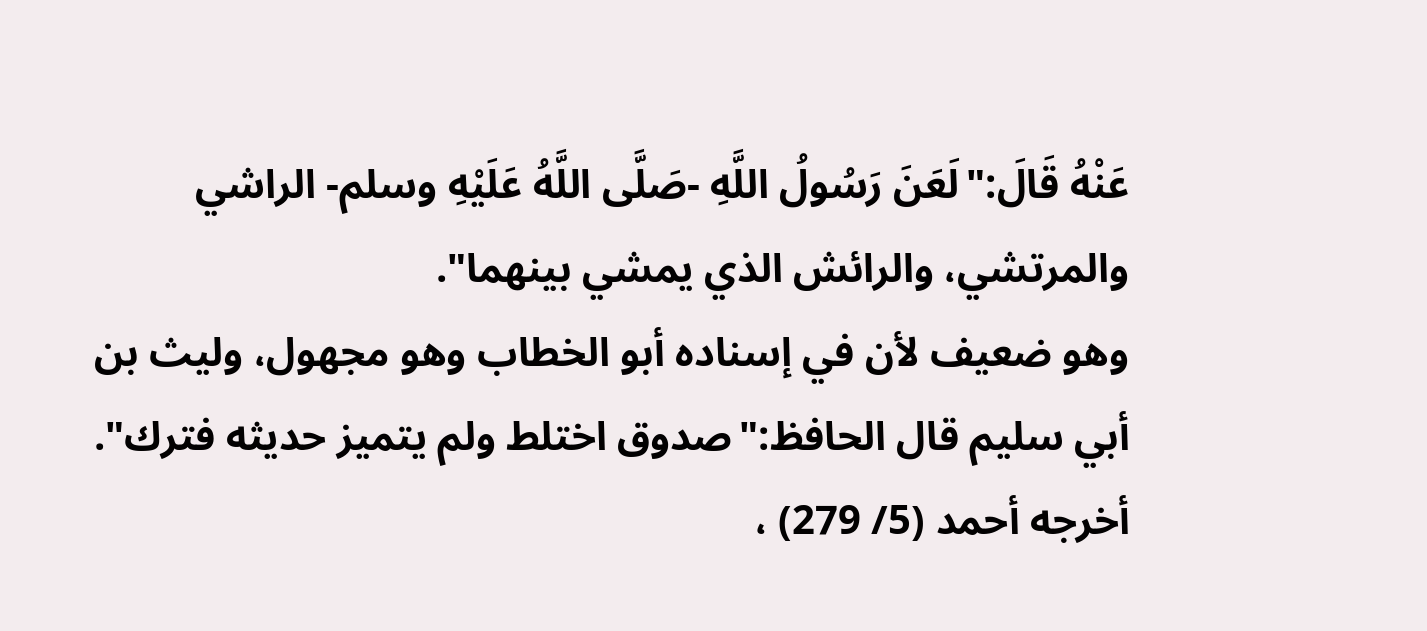عَنْهُ قَالَ:"لَعَنَ رَسُولُ اللَّهِ -صَلَّى اللَّهُ عَلَيْهِ وسلم- الراشي والمرتشي، والرائش الذي يمشي بينهما".
وهو ضعيف لأن في إسناده أبو الخطاب وهو مجهول، وليث بن أبي سليم قال الحافظ:"صدوق اختلط ولم يتميز حديثه فترك".
أخرجه أحمد (5/ 279) ،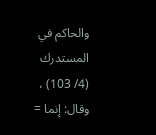والحاكم في المستدرك (4/ 103) ، وقال: إنما =